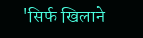'सिर्फ खिलाने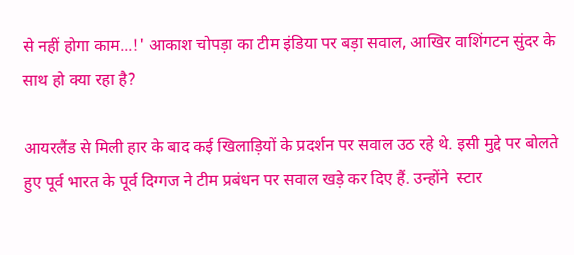से नहीं होगा काम...!' आकाश चोपड़ा का टीम इंडिया पर बड़ा सवाल, आखिर वाशिंगटन सुंदर के साथ हो क्या रहा है?

आयरलैंड से मिली हार के बाद कई खिलाड़ियों के प्रदर्शन पर सवाल उठ रहे थे. इसी मुद्दे पर बोलते हुए पूर्व भारत के पूर्व दिग्गज ने टीम प्रबंधन पर सवाल खड़े कर दिए हैं. उन्होंने  स्टार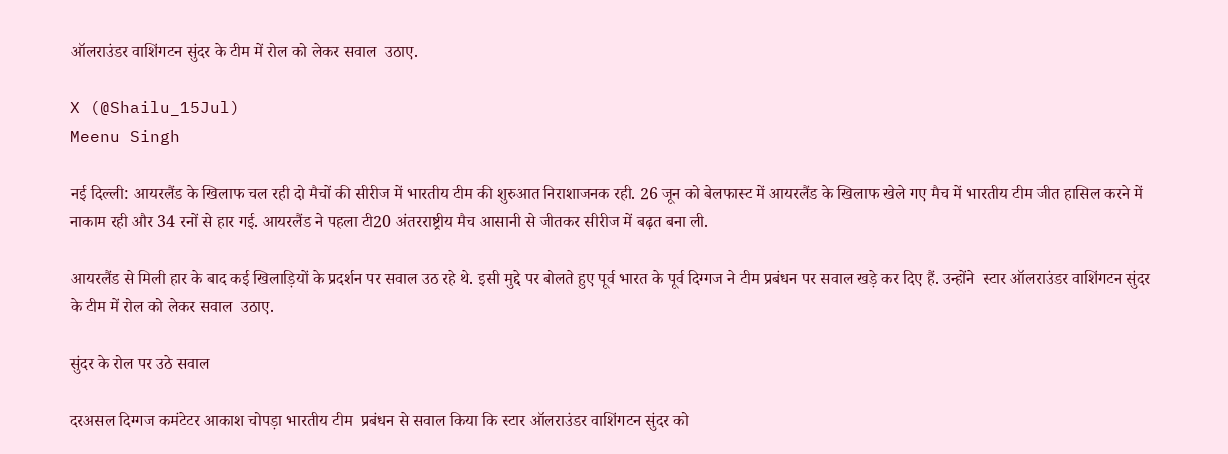ऑलराउंडर वाशिंगटन सुंदर के टीम में रोल को लेकर सवाल  उठाए.

X (@Shailu_15Jul)
Meenu Singh

नई दिल्ली: आयरलैंड के खिलाफ चल रही दो मैचों की सीरीज में भारतीय टीम की शुरुआत निराशाजनक रही. 26 जून को बेलफास्ट में आयरलैंड के खिलाफ खेले गए मैच में भारतीय टीम जीत हासिल करने में नाकाम रही और 34 रनों से हार गई. आयरलैंड ने पहला टी20 अंतरराष्ट्रीय मैच आसानी से जीतकर सीरीज में बढ़त बना ली.

आयरलैंड से मिली हार के बाद कई खिलाड़ियों के प्रदर्शन पर सवाल उठ रहे थे. इसी मुद्दे पर बोलते हुए पूर्व भारत के पूर्व दिग्गज ने टीम प्रबंधन पर सवाल खड़े कर दिए हैं. उन्होंने  स्टार ऑलराउंडर वाशिंगटन सुंदर के टीम में रोल को लेकर सवाल  उठाए.

सुंदर के रोल पर उठे सवाल

दरअसल दिग्गज कमंटेटर आकाश चोपड़ा भारतीय टीम  प्रबंधन से सवाल किया कि स्टार ऑलराउंडर वाशिंगटन सुंदर को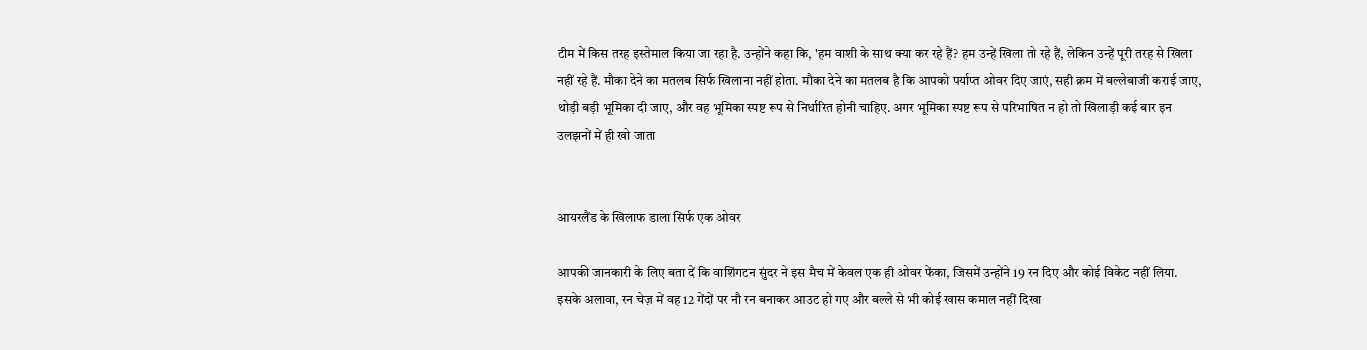टीम में किस तरह इस्तेमाल किया जा रहा है. उन्होंने कहा कि, 'हम वाशी के साथ क्या कर रहे हैं? हम उन्हें खिला तो रहे हैं, लेकिन उन्हें पूरी तरह से खिला नहीं रहे हैं. मौका देने का मतलब सिर्फ खिलाना नहीं होता. मौका देने का मतलब है कि आपको पर्याप्त ओवर दिए जाएं, सही क्रम में बल्लेबाजी कराई जाए, थोड़ी बड़ी भूमिका दी जाए, और वह भूमिका स्पष्ट रूप से निर्धारित होनी चाहिए. अगर भूमिका स्पष्ट रूप से परिभाषित न हो तो खिलाड़ी कई बार इन उलझनों में ही खो जाता


आयरलैंड के खिलाफ डाला सिर्फ एक ओवर

आपकी जानकारी के लिए बता दें कि वाशिंगटन सुंदर ने इस मैच में केवल एक ही ओवर फेंका, जिसमें उन्होंने 19 रन दिए और कोई विकेट नहीं लिया. इसके अलावा, रन चेज़ में वह 12 गेंदों पर नौ रन बनाकर आउट हो गए और बल्ले से भी कोई खास कमाल नहीं दिखा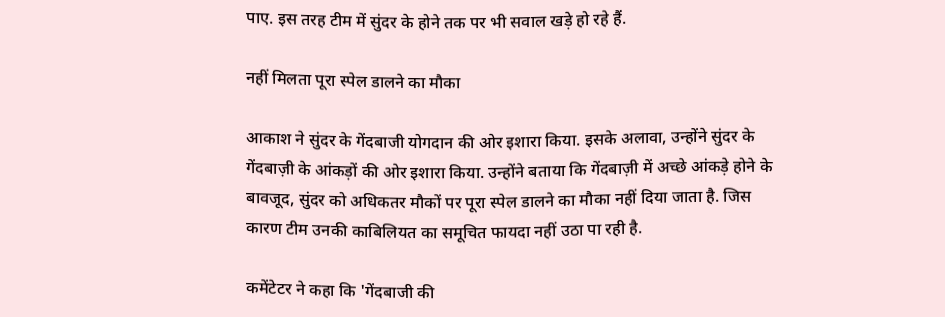पाए. इस तरह टीम में सुंदर के होने तक पर भी सवाल खड़े हो रहे हैं.

नहीं मिलता पूरा स्पेल डालने का मौका

आकाश ने सुंदर के गेंदबाजी योगदान की ओर इशारा किया. इसके अलावा, उन्होंने सुंदर के गेंदबाज़ी के आंकड़ों की ओर इशारा किया. उन्होंने बताया कि गेंदबाज़ी में अच्छे आंकड़े होने के बावजूद, सुंदर को अधिकतर मौकों पर पूरा स्पेल डालने का मौका नहीं दिया जाता है. जिस कारण टीम उनकी काबिलियत का समूचित फायदा नहीं उठा पा रही है.

कमेंटेटर ने कहा कि 'गेंदबाजी की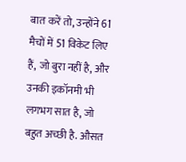बात करें तो, उन्होंने 61 मैचों में 51 विकेट लिए हैं, जो बुरा नहीं है, और उनकी इकॉनमी भी लगभग सात है, जो बहुत अच्छी है. औसत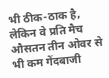भी ठीक-ठाक है, लेकिन वे प्रति मैच औसतन तीन ओवर से भी कम गेंदबाजी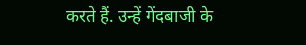करते हैं. उन्हें गेंदबाजी के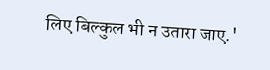लिए बिल्कुल भी न उतारा जाए.'